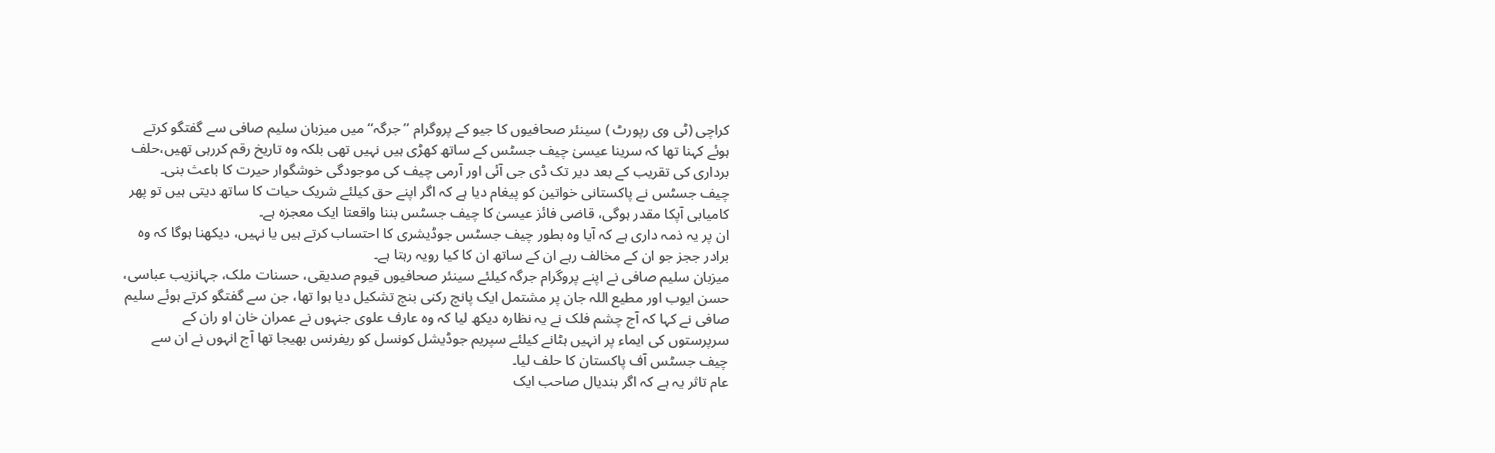کراچی (ٹی وی رپورٹ ) سینئر صحافیوں کا جیو کے پروگرام ’’جرگہ‘‘ میں میزبان سلیم صافی سے گفتگو کرتے ہوئے کہنا تھا کہ سرینا عیسیٰ چیف جسٹس کے ساتھ کھڑی ہیں نہیں تھی بلکہ وہ تاریخ رقم کررہی تھیں،حلف برداری کی تقریب کے بعد دیر تک ڈی جی آئی اور آرمی چیف کی موجودگی خوشگوار حیرت کا باعث بنی۔
چیف جسٹس نے پاکستانی خواتین کو پیغام دیا ہے کہ اگر اپنے حق کیلئے شریک حیات کا ساتھ دیتی ہیں تو پھر کامیابی آپکا مقدر ہوگی، قاضی فائز عیسیٰ کا چیف جسٹس بننا واقعتا ایک معجزہ ہے۔
ان پر یہ ذمہ داری ہے کہ آیا وہ بطور چیف جسٹس جوڈیشری کا احتساب کرتے ہیں یا نہیں، دیکھنا ہوگا کہ وہ برادر ججز جو ان کے مخالف رہے ان کے ساتھ ان کا کیا رویہ رہتا ہے۔
میزبان سلیم صافی نے اپنے پروگرام جرگہ کیلئے سینئر صحافیوں قیوم صدیقی، حسنات ملک، جہانزیب عباسی، حسن ایوب اور مطیع اللہ جان پر مشتمل ایک پانچ رکنی بنچ تشکیل دیا ہوا تھا، جن سے گفتگو کرتے ہوئے سلیم صافی نے کہا کہ آج چشم فلک نے یہ نظارہ دیکھ لیا کہ وہ عارف علوی جنہوں نے عمران خان او ران کے سرپرستوں کی ایماء پر انہیں ہٹانے کیلئے سپریم جوڈیشل کونسل کو ریفرنس بھیجا تھا آج انہوں نے ان سے چیف جسٹس آف پاکستان کا حلف لیا۔
عام تاثر یہ ہے کہ اگر بندیال صاحب ایک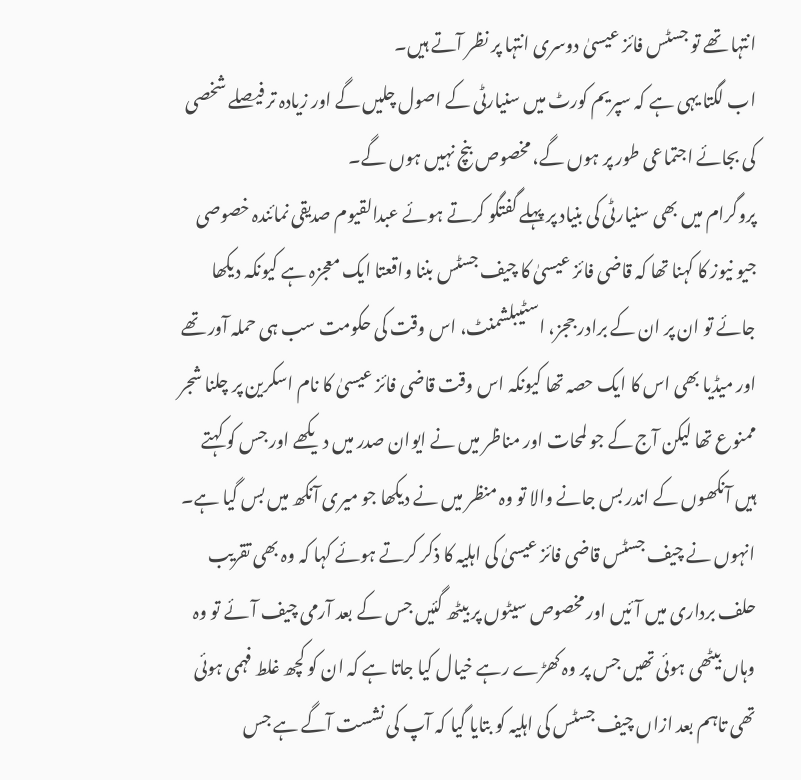انتہا تھے تو جسٹس فائز عیسیٰ دوسری انتہا پر نظر آتے ہیں۔
اب لگتا یہی ہے کہ سپریم کورٹ میں سنیارٹی کے اصول چلیں گے اور زیادہ تر فیصلے شخصی کی بجائے اجتماعی طور پر ہوں گے، مخصوص بنچ نہیں ہوں گے۔
پروگرام میں بھی سنیارٹی کی بنیاد پر پہلے گفتگو کرتے ہوئے عبدالقیوم صدیقی نمائندہ خصوصی جیو نیوز کا کہنا تھا کہ قاضی فائز عیسیٰ کا چیف جسٹس بننا واقعتا ایک معجزہ ہے کیونکہ دیکھا جائے تو ان پر ان کے برادر ججز، اسٹیبلشمنٹ، اس وقت کی حکومت سب ہی حملہ آور تھے اور میڈیا بھی اس کا ایک حصہ تھا کیونکہ اس وقت قاضی فائز عیسیٰ کا نام اسکرین پر چلنا شجر ممنوع تھا لیکن آج کے جو لمحات اور مناظر میں نے ایوان صدر میں دیکھے اور جس کو کہتے ہیں آنکھوں کے اندر بس جانے والا تو وہ منظر میں نے دیکھا جو میری آنکھ میں بس گیا ہے۔
انہوں نے چیف جسٹس قاضی فائز عیسیٰ کی اہلیہ کا ذکر کرتے ہوئے کہا کہ وہ بھی تقریب حلف برداری میں آئیں اور مخصوص سیٹوں پر بیٹھ گئیں جس کے بعد آرمی چیف آئے تو وہ وہاں بیٹھی ہوئی تھیں جس پر وہ کھڑے رہے خیال کیا جاتا ہے کہ ان کو کچھ غلط فہمی ہوئی تھی تاہم بعد ازاں چیف جسٹس کی اہلیہ کو بتایا گیا کہ آپ کی نشست آگے ہے جس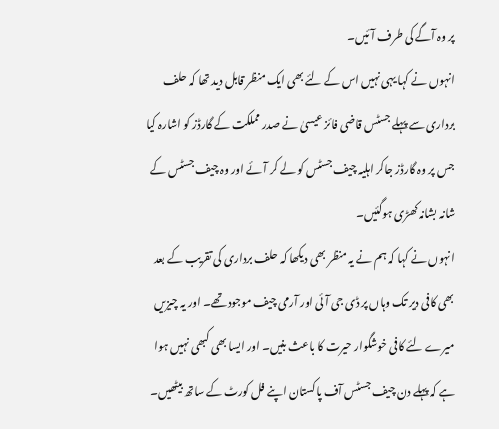پر وہ آگے کی طرف آئیں۔
انہوں نے کہا یہی نہیں اس کے لئے بھی ایک منظر قابل دید تھا کہ حلف برداری سے پہلے جسٹس قاضی فائز عیسیٰ نے صدر مملکت کے گارڈز کو اشارہ کیا جس پر وہ گارڈز جاکر اہلیہ چیف جسٹس کو لے کر آئے اور وہ چیف جسٹس کے شانہ بشانہ کھڑی ہوگئیں۔
انہوں نے کہا کہ ہم نے یہ منظر بھی دیکھا کہ حلف برداری کی تقریب کے بعد بھی کافی دیر تک وہاں پر ڈی جی آئی اور آرمی چیف موجود تھے۔ اور یہ چیزیں میرے لئے کافی خوشگوار حیرت کا باعث بنیں۔ اور ایسا بھی کبھی نہیں ہوا ہے کہ پہلے دن چیف جسٹس آف پاکستان اپنے فل کورٹ کے ساتھ بیٹھیں۔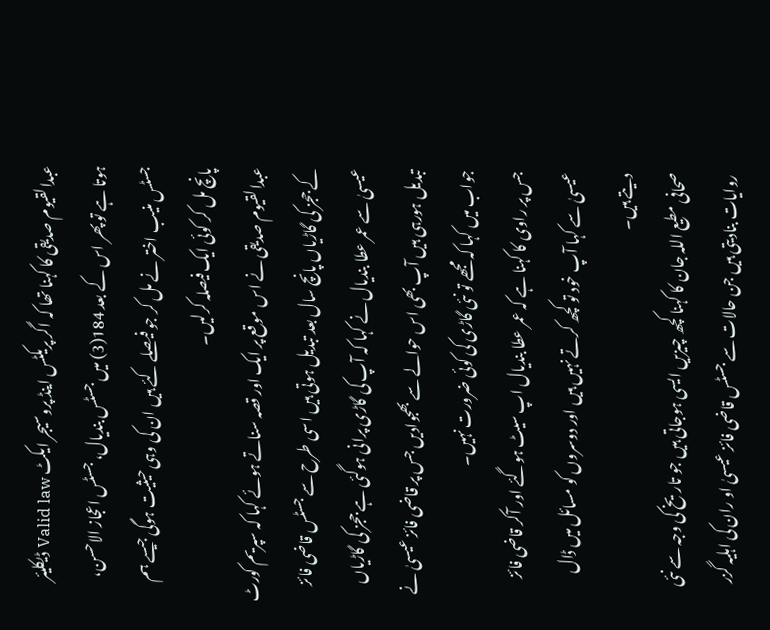عبدالقیوم صدیقی کا کہنا تھا کہ اگر پریکٹس اینڈ پروسیجر ایکٹ Valid law ڈیکلیئر ہوتا ہے تو پھر اس کے بعد 184(3) میں جسٹس بندیال، جسٹس اعجاز الاحسن، جسٹس منیب اختر نے مل کر جو فیصلے کئے ہیں ان کی وہی حیثیت ہوگی جیسے ہم پانچ مل کر کوئی ایک فیصلہ کرلیں۔
عبدالقیوم صدیقی نے اس موقع پر ایک اور قصہ سناتے ہوئے کہا کہ سپریم کورٹ کے ججز کی گاڑیاں پانچ سال بعد تبدیل ہوتی ہیں اسی طرح سے جسٹس قاضی فائز عیسیٰ سے عمر عطا بندیال نے کہا کہ آپ کی گاڑی پرانی ہوگئی ہے ججز کی گاڑیاں تبدیل ہورہی ہیں آپ بھی اس حوالے سے بھجوادیں جس پر قاضی فائز عیسیٰ نے جواب میں کہا کہ مجھے تو نئی گاڑی کی کوئی ضرورت نہیں۔
جس پر راوی کا کہنا ہے کہ عمر عطا بندیال اپ سیٹ ہوگئے اور آکر قاضی فائز عیسیٰ سے کہا آپ خود تو کچھ کرتے نہیں ہیں اور دوسروں کو مسائل میں ڈال دیتے ہیں۔
صحافی مطیع اللہ جان کا کہنا کچھ چیزیں ایسی ہوجاتی ہیں جو تاریخ کی وجہ سے نئی روایات بنادیتی ہیں جن حالات سے جسٹس قاضی فائز عیسیٰ او ران کی اہلیہ گزر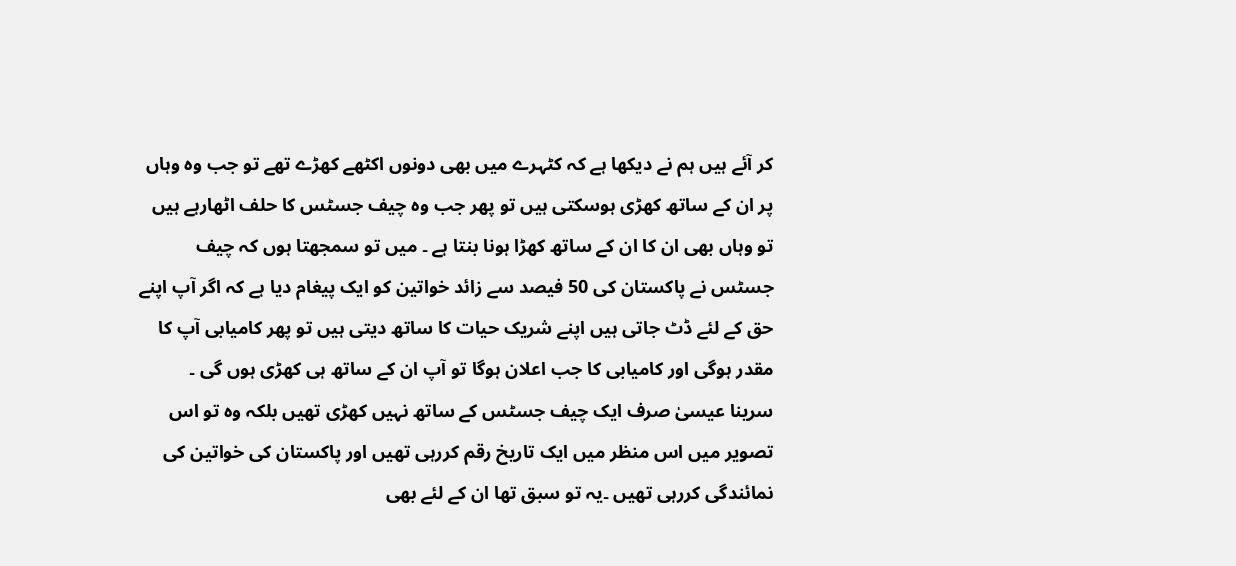کر آئے ہیں ہم نے دیکھا ہے کہ کٹہرے میں بھی دونوں اکٹھے کھڑے تھے تو جب وہ وہاں پر ان کے ساتھ کھڑی ہوسکتی ہیں تو پھر جب وہ چیف جسٹس کا حلف اٹھارہے ہیں تو وہاں بھی ان کا ان کے ساتھ کھڑا ہونا بنتا ہے ۔ میں تو سمجھتا ہوں کہ چیف جسٹس نے پاکستان کی 50 فیصد سے زائد خواتین کو ایک پیغام دیا ہے کہ اگر آپ اپنے حق کے لئے ڈٹ جاتی ہیں اپنے شریک حیات کا ساتھ دیتی ہیں تو پھر کامیابی آپ کا مقدر ہوگی اور کامیابی کا جب اعلان ہوگا تو آپ ان کے ساتھ ہی کھڑی ہوں گی ۔
سرینا عیسیٰ صرف ایک چیف جسٹس کے ساتھ نہیں کھڑی تھیں بلکہ وہ تو اس تصویر میں اس منظر میں ایک تاریخ رقم کررہی تھیں اور پاکستان کی خواتین کی نمائندگی کررہی تھیں ۔یہ تو سبق تھا ان کے لئے بھی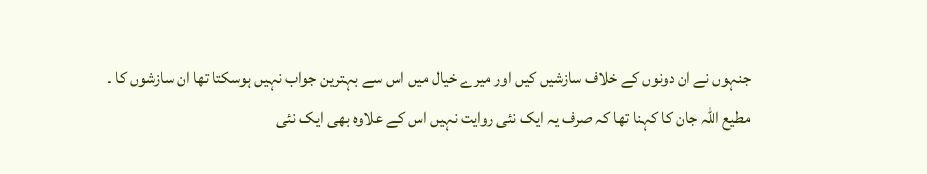جنہوں نے ان دونوں کے خلاف سازشیں کیں اور میرے خیال میں اس سے بہترین جواب نہیں ہوسکتا تھا ان سازشوں کا ۔
مطیع اللہ جان کا کہنا تھا کہ صرف یہ ایک نئی روایت نہیں اس کے علاوہ بھی ایک نئی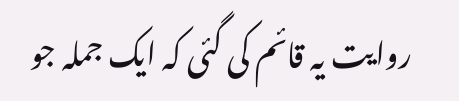روایت یہ قائم کی گئی کہ ایک جملہ جو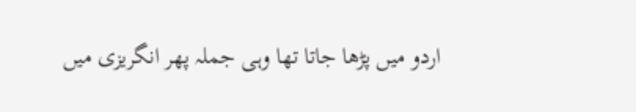اردو میں پڑھا جاتا تھا وہی جملہ پھر انگریزی میں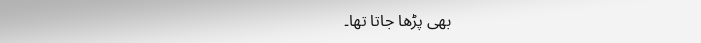بھی پڑھا جاتا تھا۔